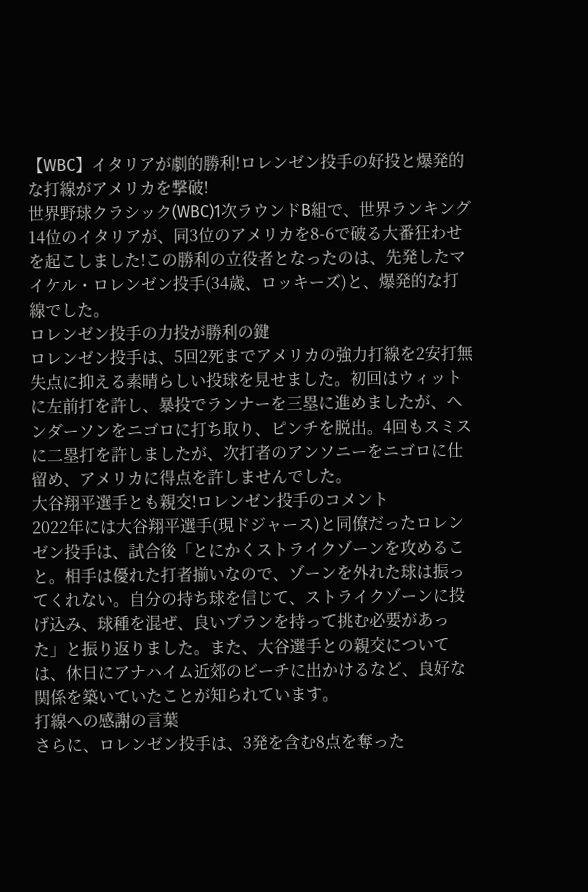【WBC】イタリアが劇的勝利!ロレンゼン投手の好投と爆発的な打線がアメリカを撃破!
世界野球クラシック(WBC)1次ラウンドB組で、世界ランキング14位のイタリアが、同3位のアメリカを8-6で破る大番狂わせを起こしました!この勝利の立役者となったのは、先発したマイケル・ロレンゼン投手(34歳、ロッキーズ)と、爆発的な打線でした。
ロレンゼン投手の力投が勝利の鍵
ロレンゼン投手は、5回2死までアメリカの強力打線を2安打無失点に抑える素晴らしい投球を見せました。初回はウィットに左前打を許し、暴投でランナーを三塁に進めましたが、ヘンダーソンをニゴロに打ち取り、ピンチを脱出。4回もスミスに二塁打を許しましたが、次打者のアンソニーをニゴロに仕留め、アメリカに得点を許しませんでした。
大谷翔平選手とも親交!ロレンゼン投手のコメント
2022年には大谷翔平選手(現ドジャース)と同僚だったロレンゼン投手は、試合後「とにかくストライクゾーンを攻めること。相手は優れた打者揃いなので、ゾーンを外れた球は振ってくれない。自分の持ち球を信じて、ストライクゾーンに投げ込み、球種を混ぜ、良いプランを持って挑む必要があった」と振り返りました。また、大谷選手との親交については、休日にアナハイム近郊のビーチに出かけるなど、良好な関係を築いていたことが知られています。
打線への感謝の言葉
さらに、ロレンゼン投手は、3発を含む8点を奪った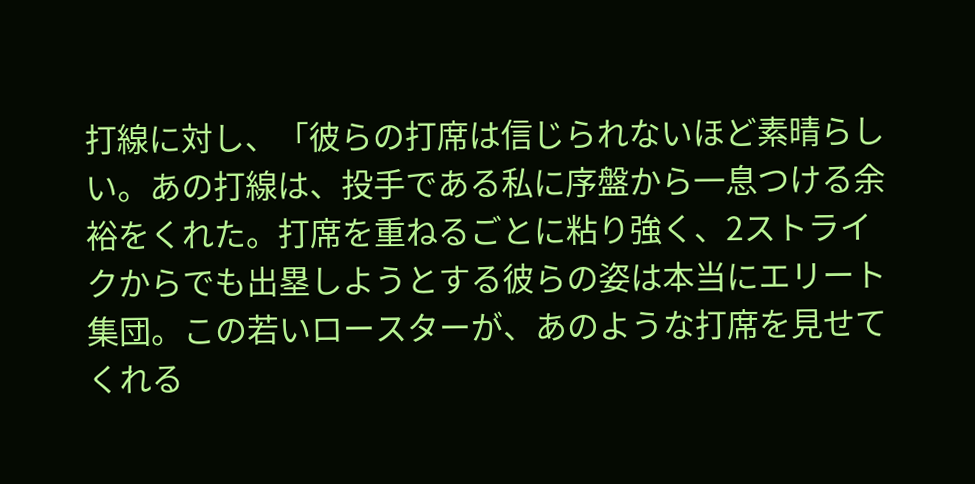打線に対し、「彼らの打席は信じられないほど素晴らしい。あの打線は、投手である私に序盤から一息つける余裕をくれた。打席を重ねるごとに粘り強く、2ストライクからでも出塁しようとする彼らの姿は本当にエリート集団。この若いロースターが、あのような打席を見せてくれる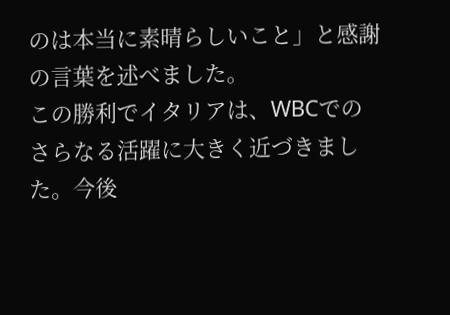のは本当に素晴らしいこと」と感謝の言葉を述べました。
この勝利でイタリアは、WBCでのさらなる活躍に大きく近づきました。今後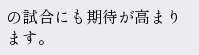の試合にも期待が高まります。